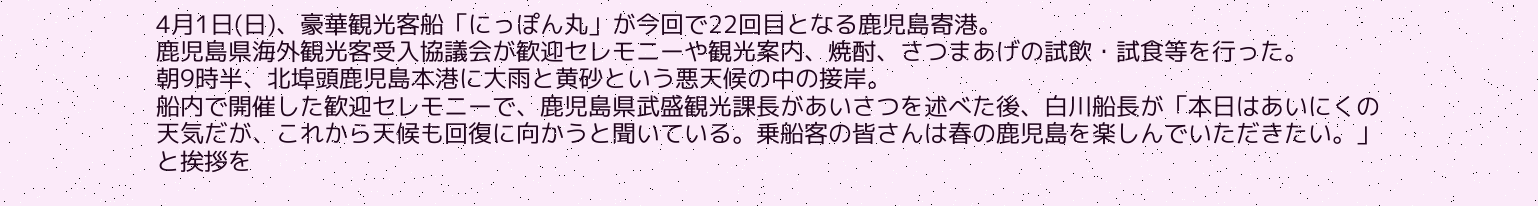4月1日(日)、豪華観光客船「にっぽん丸」が今回で22回目となる鹿児島寄港。
鹿児島県海外観光客受入協議会が歓迎セレモニーや観光案内、焼酎、さつまあげの試飲・試食等を行った。
朝9時半、北埠頭鹿児島本港に大雨と黄砂という悪天候の中の接岸。
船内で開催した歓迎セレモニーで、鹿児島県武盛観光課長があいさつを述べた後、白川船長が「本日はあいにくの天気だが、これから天候も回復に向かうと聞いている。乗船客の皆さんは春の鹿児島を楽しんでいただきたい。」と挨拶を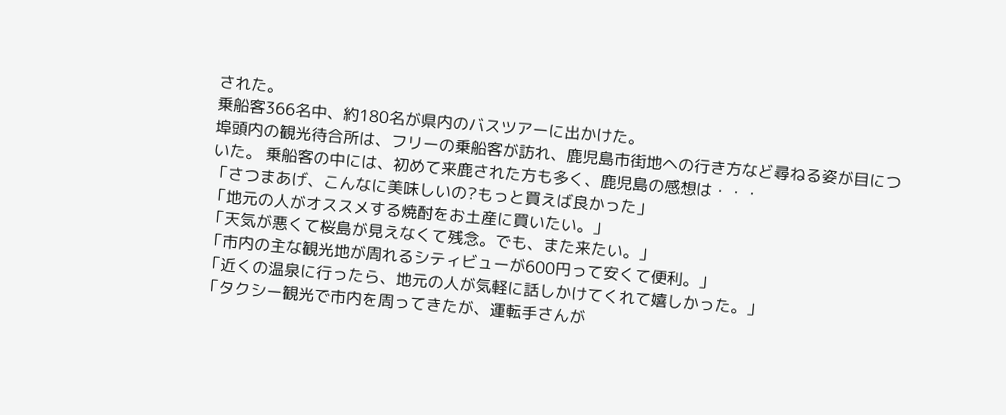された。
乗船客366名中、約180名が県内のバスツアーに出かけた。
埠頭内の観光待合所は、フリーの乗船客が訪れ、鹿児島市街地への行き方など尋ねる姿が目についた。 乗船客の中には、初めて来鹿された方も多く、鹿児島の感想は・・・
「さつまあげ、こんなに美味しいの?もっと買えば良かった」
「地元の人がオススメする焼酎をお土産に買いたい。」
「天気が悪くて桜島が見えなくて残念。でも、また来たい。」
「市内の主な観光地が周れるシティビューが600円って安くて便利。」
「近くの温泉に行ったら、地元の人が気軽に話しかけてくれて嬉しかった。」
「タクシー観光で市内を周ってきたが、運転手さんが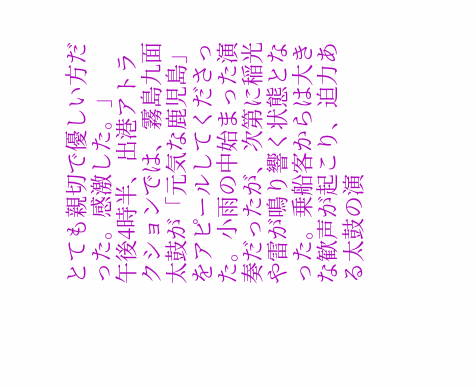とても親切で優しい方だった。感激した。」
午後4時半、出港アトラクションでは、霧島九面太鼓が「元気な鹿児島」をアピールしてくださった。小雨の中始まった演奏だったが、次第に稲光や雷が鳴り響く状態となった。乗船客からは大きな歓声が起こり、迫力ある太鼓の演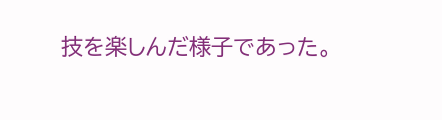技を楽しんだ様子であった。